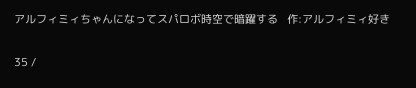アルフィミィちゃんになってスパロボ時空で暗躍する   作:アルフィミィ好き

35 /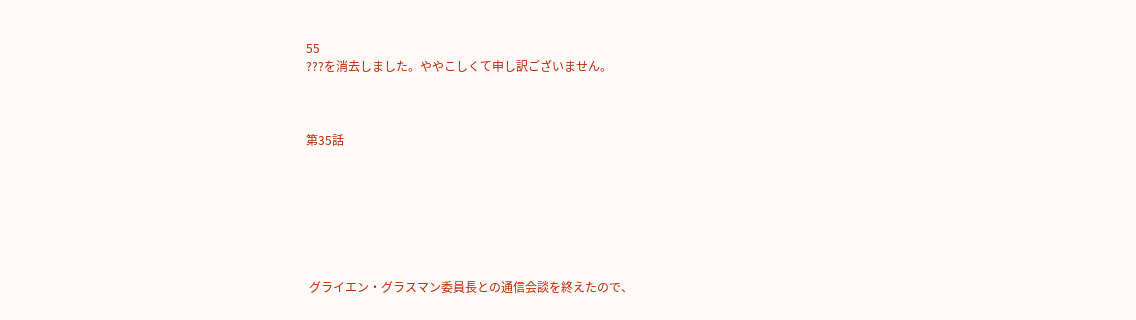55
???を消去しました。ややこしくて申し訳ございません。



第35話







 グライエン・グラスマン委員長との通信会談を終えたので、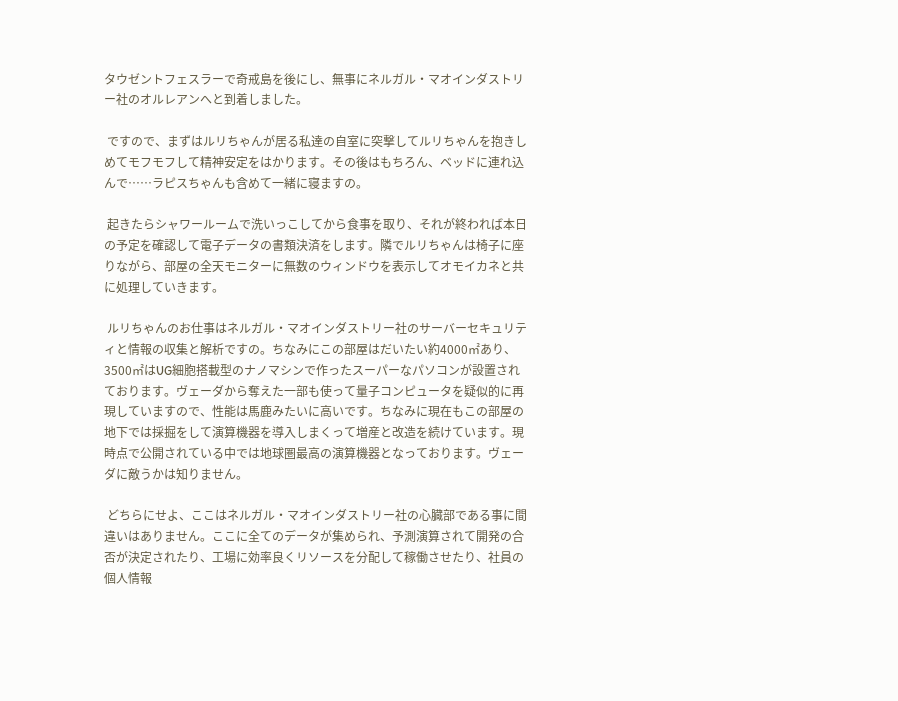タウゼントフェスラーで奇戒島を後にし、無事にネルガル・マオインダストリー社のオルレアンへと到着しました。

 ですので、まずはルリちゃんが居る私達の自室に突撃してルリちゃんを抱きしめてモフモフして精神安定をはかります。その後はもちろん、ベッドに連れ込んで……ラピスちゃんも含めて一緒に寝ますの。

 起きたらシャワールームで洗いっこしてから食事を取り、それが終われば本日の予定を確認して電子データの書類決済をします。隣でルリちゃんは椅子に座りながら、部屋の全天モニターに無数のウィンドウを表示してオモイカネと共に処理していきます。

 ルリちゃんのお仕事はネルガル・マオインダストリー社のサーバーセキュリティと情報の収集と解析ですの。ちなみにこの部屋はだいたい約4000㎡あり、3500㎡はUG細胞搭載型のナノマシンで作ったスーパーなパソコンが設置されております。ヴェーダから奪えた一部も使って量子コンピュータを疑似的に再現していますので、性能は馬鹿みたいに高いです。ちなみに現在もこの部屋の地下では採掘をして演算機器を導入しまくって増産と改造を続けています。現時点で公開されている中では地球圏最高の演算機器となっております。ヴェーダに敵うかは知りません。

 どちらにせよ、ここはネルガル・マオインダストリー社の心臓部である事に間違いはありません。ここに全てのデータが集められ、予測演算されて開発の合否が決定されたり、工場に効率良くリソースを分配して稼働させたり、社員の個人情報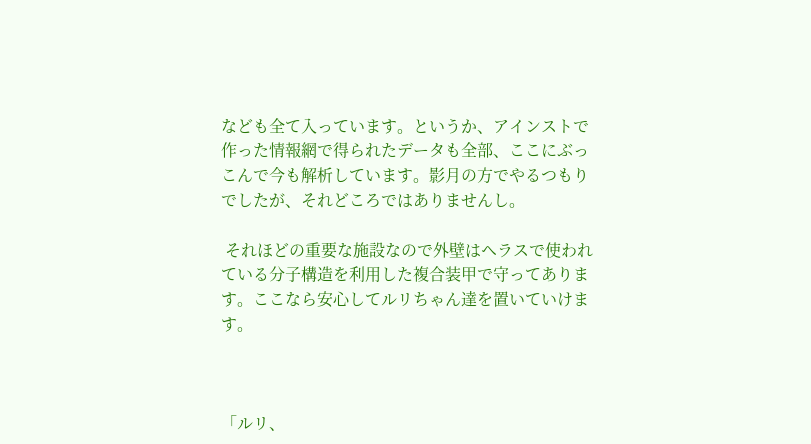なども全て入っています。というか、アインストで作った情報網で得られたデータも全部、ここにぶっこんで今も解析しています。影月の方でやるつもりでしたが、それどころではありませんし。

 それほどの重要な施設なので外壁はヘラスで使われている分子構造を利用した複合装甲で守ってあります。ここなら安心してルリちゃん達を置いていけます。



「ルリ、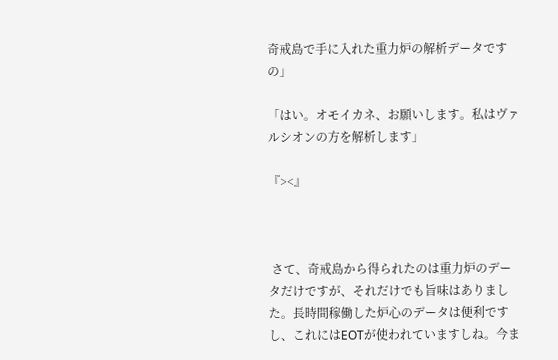奇戒島で手に入れた重力炉の解析データですの」

「はい。オモイカネ、お願いします。私はヴァルシオンの方を解析します」

『><』



 さて、奇戒島から得られたのは重力炉のデータだけですが、それだけでも旨味はありました。長時間稼働した炉心のデータは便利ですし、これにはEOTが使われていますしね。今ま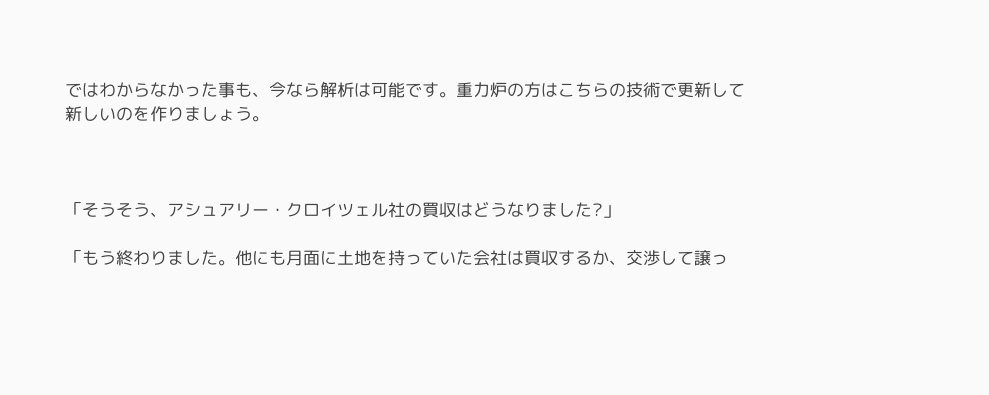ではわからなかった事も、今なら解析は可能です。重力炉の方はこちらの技術で更新して新しいのを作りましょう。



「そうそう、アシュアリー・クロイツェル社の買収はどうなりました?」

「もう終わりました。他にも月面に土地を持っていた会社は買収するか、交渉して譲っ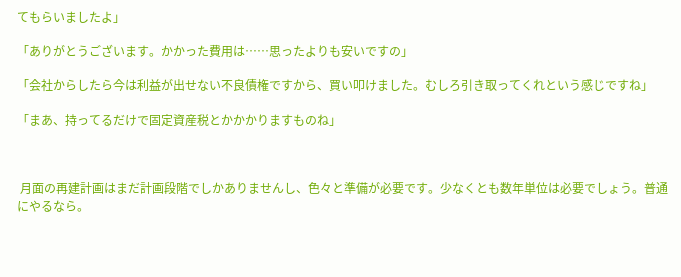てもらいましたよ」

「ありがとうございます。かかった費用は……思ったよりも安いですの」

「会社からしたら今は利益が出せない不良債権ですから、買い叩けました。むしろ引き取ってくれという感じですね」

「まあ、持ってるだけで固定資産税とかかかりますものね」



 月面の再建計画はまだ計画段階でしかありませんし、色々と準備が必要です。少なくとも数年単位は必要でしょう。普通にやるなら。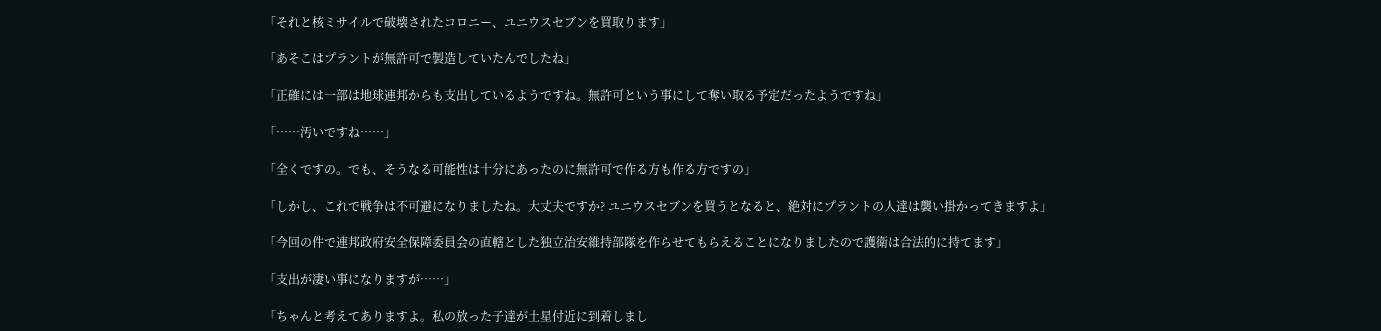「それと核ミサイルで破壊されたコロニー、ユニウスセブンを買取ります」

「あそこはプラントが無許可で製造していたんでしたね」

「正確には一部は地球連邦からも支出しているようですね。無許可という事にして奪い取る予定だったようですね」

「……汚いですね……」

「全くですの。でも、そうなる可能性は十分にあったのに無許可で作る方も作る方ですの」

「しかし、これで戦争は不可避になりましたね。大丈夫ですか? ユニウスセブンを買うとなると、絶対にプラントの人達は襲い掛かってきますよ」

「今回の件で連邦政府安全保障委員会の直轄とした独立治安維持部隊を作らせてもらえることになりましたので護衛は合法的に持てます」

「支出が凄い事になりますが……」

「ちゃんと考えてありますよ。私の放った子達が土星付近に到着しまし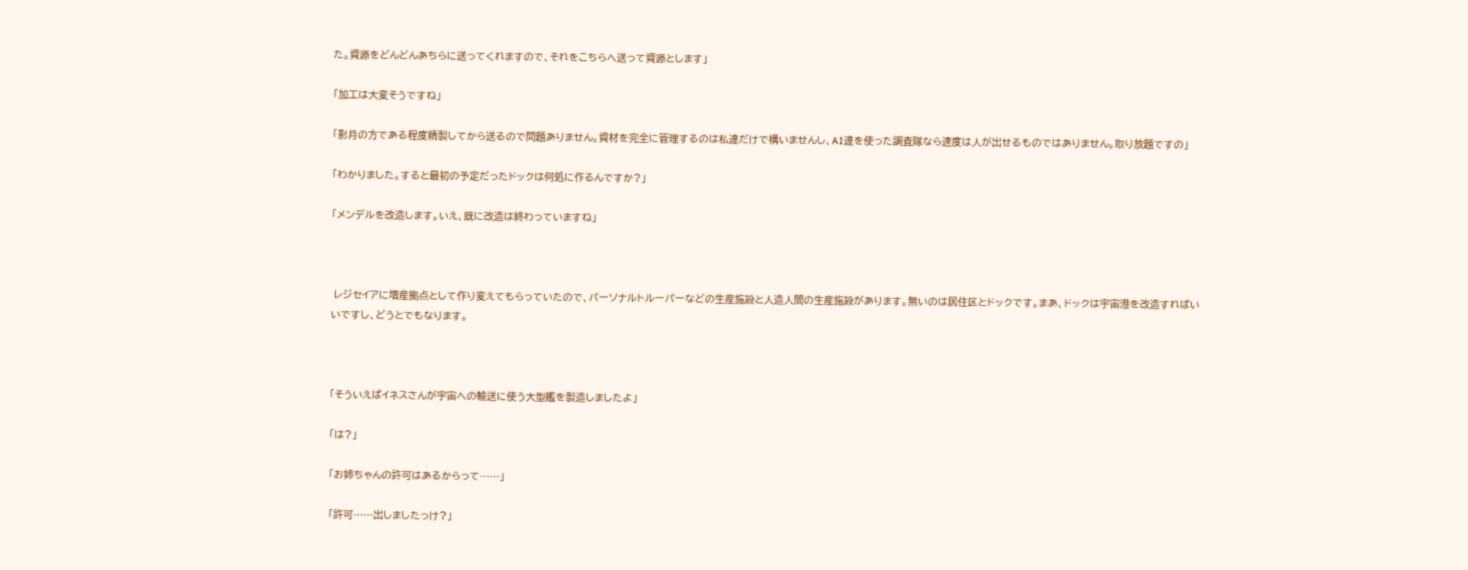た。資源をどんどんあちらに送ってくれますので、それをこちらへ送って資源とします」

「加工は大変そうですね」

「影月の方である程度精製してから送るので問題ありません。資材を完全に管理するのは私達だけで構いませんし、AI達を使った調査隊なら速度は人が出せるものではありません。取り放題ですの」

「わかりました。すると最初の予定だったドックは何処に作るんですか?」

「メンデルを改造します。いえ、既に改造は終わっていますね」



 レジセイアに増産拠点として作り変えてもらっていたので、パーソナルトルーパーなどの生産施設と人造人間の生産施設があります。無いのは居住区とドックです。まあ、ドックは宇宙港を改造すればいいですし、どうとでもなります。



「そういえばイネスさんが宇宙への輸送に使う大型艦を製造しましたよ」

「は?」

「お姉ちゃんの許可はあるからって……」

「許可……出しましたっけ?」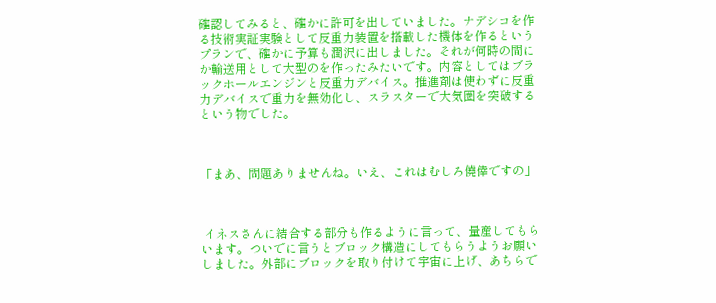確認してみると、確かに許可を出していました。ナデシコを作る技術実証実験として反重力装置を搭載した機体を作るというプランで、確かに予算も潤沢に出しました。それが何時の間にか輸送用として大型のを作ったみたいです。内容としてはブラックホールエンジンと反重力デバイス。推進剤は使わずに反重力デバイスで重力を無効化し、スラスターで大気圏を突破するという物でした。



「まあ、問題ありませんね。いえ、これはむしろ僥倖ですの」



 イネスさんに結合する部分も作るように言って、量産してもらいます。ついでに言うとブロック構造にしてもらうようお願いしました。外部にブロックを取り付けて宇宙に上げ、あちらで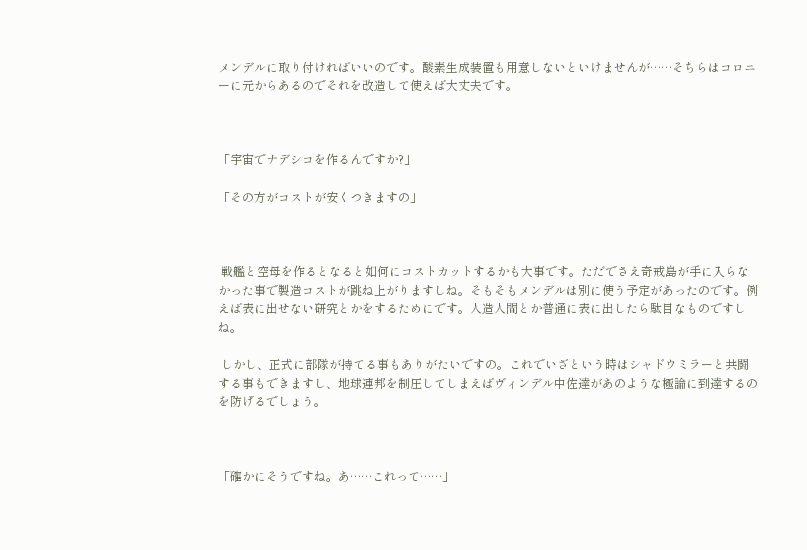メンデルに取り付ければいいのです。酸素生成装置も用意しないといけませんが……そちらはコロニーに元からあるのでそれを改造して使えば大丈夫です。



「宇宙でナデシコを作るんですか?」

「その方がコストが安くつきますの」



 戦艦と空母を作るとなると如何にコストカットするかも大事です。ただでさえ奇戒島が手に入らなかった事で製造コストが跳ね上がりますしね。そもそもメンデルは別に使う予定があったのです。例えば表に出せない研究とかをするためにです。人造人間とか普通に表に出したら駄目なものですしね。

 しかし、正式に部隊が持てる事もありがたいですの。これでいざという時はシャドウミラーと共闘する事もできますし、地球連邦を制圧してしまえばヴィンデル中佐達があのような極論に到達するのを防げるでしょう。



「確かにそうですね。あ……これって……」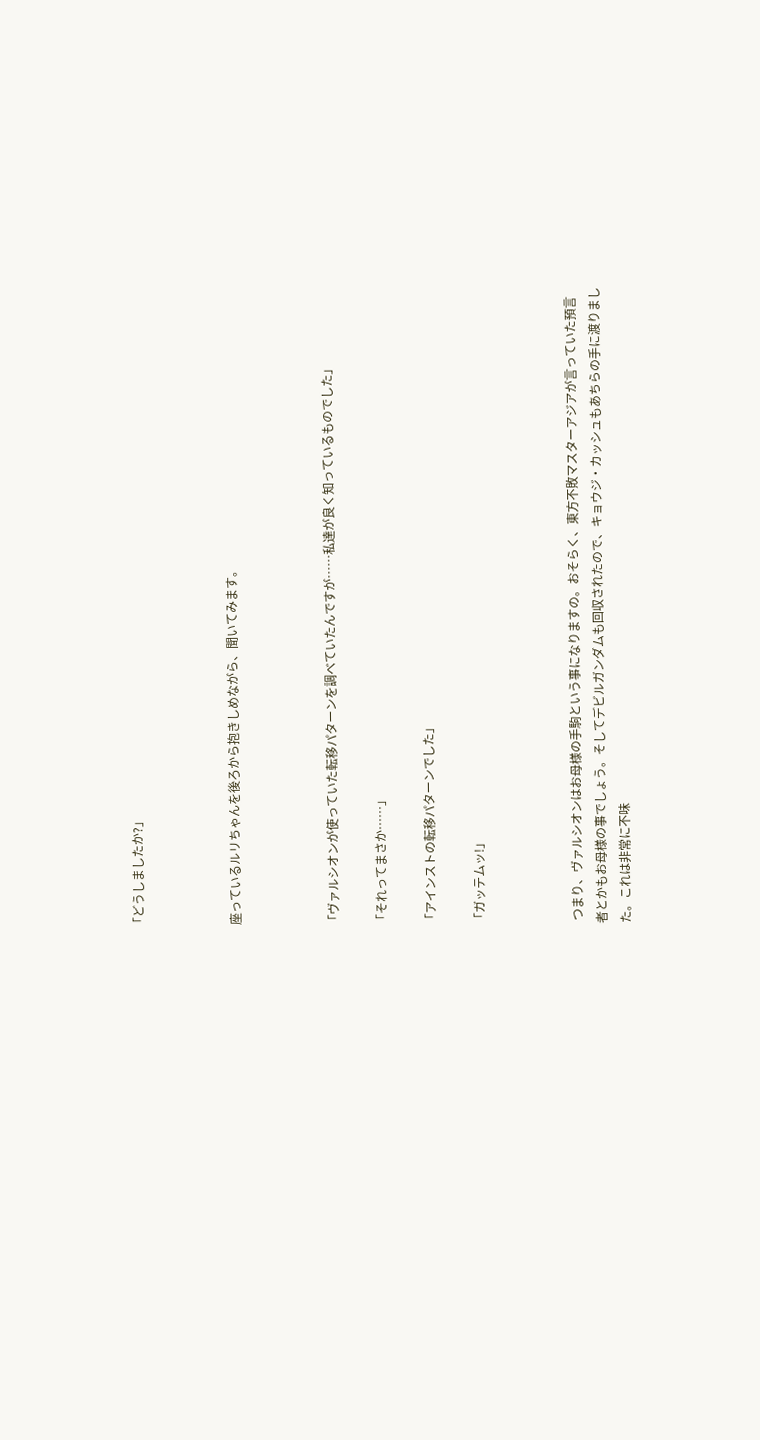「どうしましたか?」



 座っているルリちゃんを後ろから抱きしめながら、聞いてみます。



「ヴァルシオンが使っていた転移パターンを調べていたんですが……私達が良く知っているものでした」

「それってまさか……」

「アインストの転移パターンでした」

「ガッテムッ!」



 つまり、ヴァルシオンはお母様の手駒という事になりますの。おそらく、東方不敗マスターアジアが言っていた預言者とかもお母様の事でしょう。そしてデビルガンダムも回収されたので、キョウジ・カッシュもあちらの手に渡りました。これは非常に不味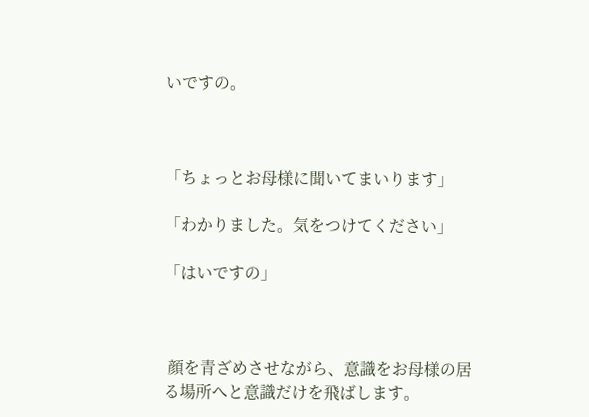いですの。



「ちょっとお母様に聞いてまいります」

「わかりました。気をつけてください」

「はいですの」



 顔を青ざめさせながら、意識をお母様の居る場所へと意識だけを飛ばします。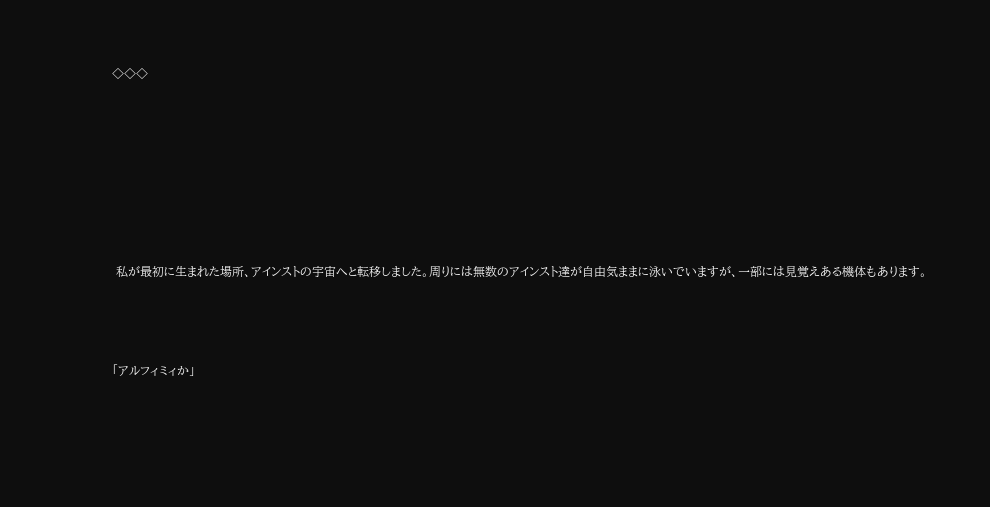◇◇◇







 私が最初に生まれた場所、アインストの宇宙へと転移しました。周りには無数のアインスト達が自由気ままに泳いでいますが、一部には見覚えある機体もあります。



「アルフィミィか」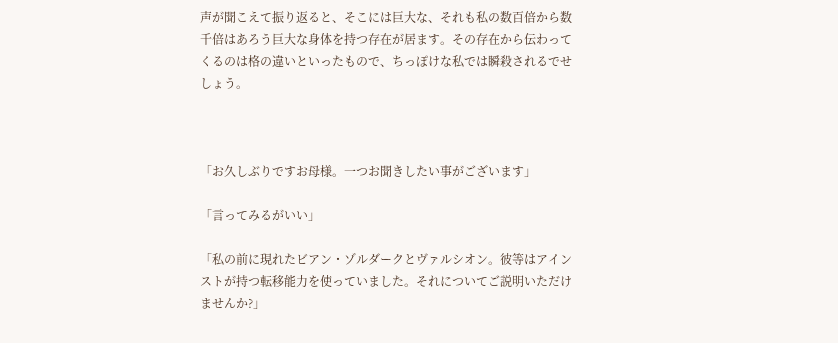声が聞こえて振り返ると、そこには巨大な、それも私の数百倍から数千倍はあろう巨大な身体を持つ存在が居ます。その存在から伝わってくるのは格の違いといったもので、ちっぽけな私では瞬殺されるでせしょう。



「お久しぶりですお母様。一つお聞きしたい事がございます」

「言ってみるがいい」

「私の前に現れたビアン・ゾルダークとヴァルシオン。彼等はアインストが持つ転移能力を使っていました。それについてご説明いただけませんか?」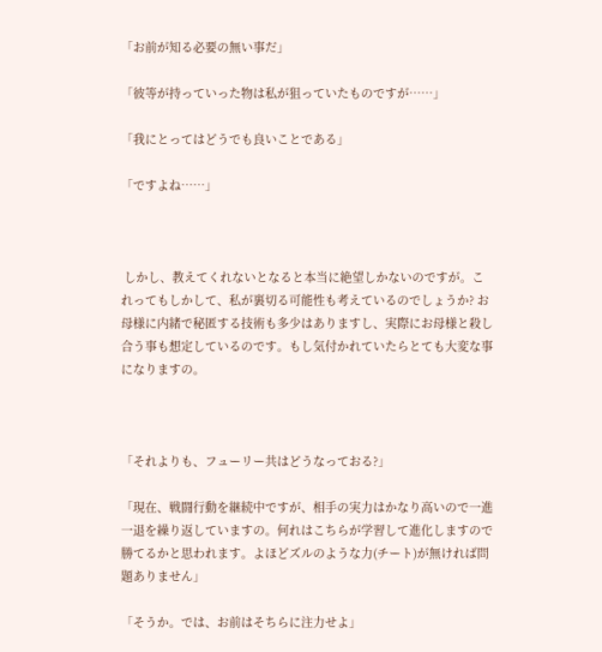「お前が知る必要の無い事だ」

「彼等が持っていった物は私が狙っていたものですが……」

「我にとってはどうでも良いことである」

「ですよね……」



 しかし、教えてくれないとなると本当に絶望しかないのですが。これってもしかして、私が裏切る可能性も考えているのでしょうか? お母様に内緒で秘匿する技術も多少はありますし、実際にお母様と殺し合う事も想定しているのです。もし気付かれていたらとても大変な事になりますの。



「それよりも、フューリー共はどうなっておる?」

「現在、戦闘行動を継続中ですが、相手の実力はかなり高いので一進一退を繰り返していますの。何れはこちらが学習して進化しますので勝てるかと思われます。よほどズルのような力(チート)が無ければ問題ありません」

「そうか。では、お前はそちらに注力せよ」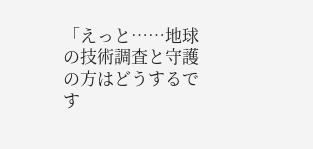「えっと……地球の技術調査と守護の方はどうするです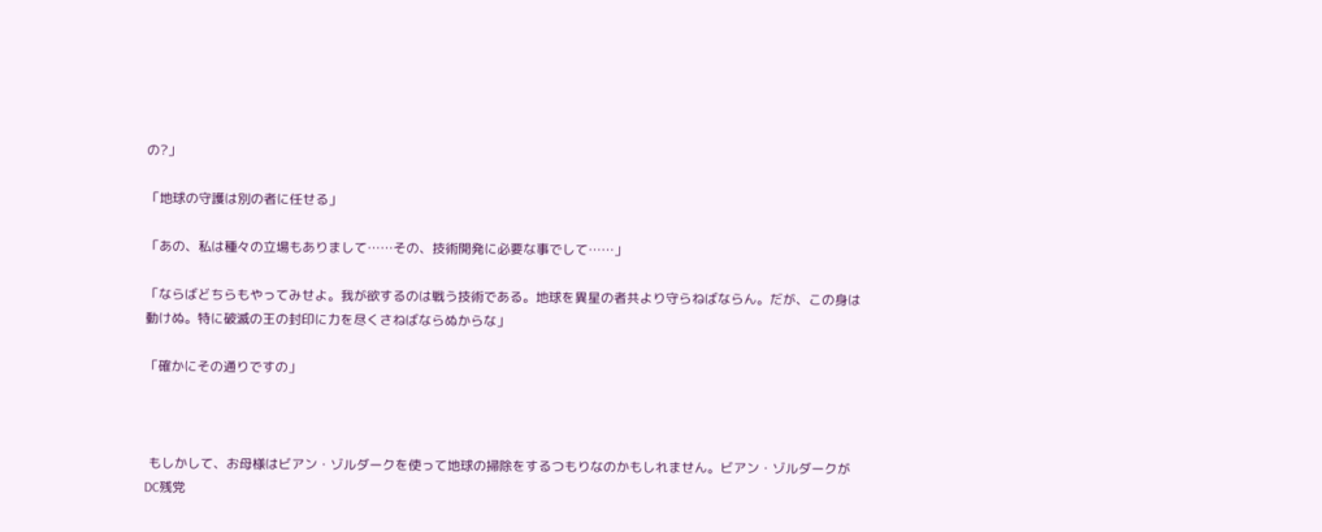の?」

「地球の守護は別の者に任せる」

「あの、私は種々の立場もありまして……その、技術開発に必要な事でして……」

「ならばどちらもやってみせよ。我が欲するのは戦う技術である。地球を異星の者共より守らねばならん。だが、この身は動けぬ。特に破滅の王の封印に力を尽くさねばならぬからな」

「確かにその通りですの」



 もしかして、お母様はビアン・ゾルダークを使って地球の掃除をするつもりなのかもしれません。ビアン・ゾルダークがDC残党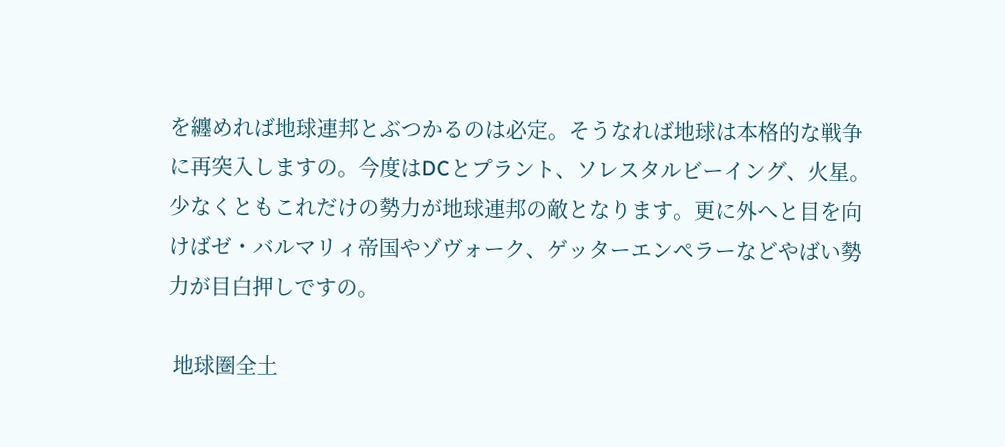を纏めれば地球連邦とぶつかるのは必定。そうなれば地球は本格的な戦争に再突入しますの。今度はDCとプラント、ソレスタルビーイング、火星。少なくともこれだけの勢力が地球連邦の敵となります。更に外へと目を向けばゼ・バルマリィ帝国やゾヴォーク、ゲッターエンペラーなどやばい勢力が目白押しですの。

 地球圏全土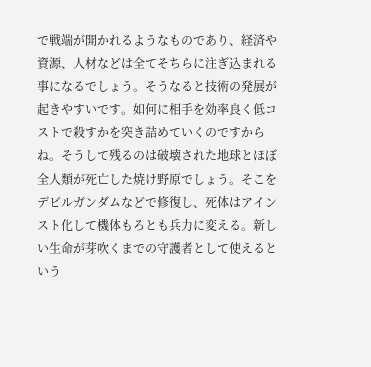で戦端が開かれるようなものであり、経済や資源、人材などは全てそちらに注ぎ込まれる事になるでしょう。そうなると技術の発展が起きやすいです。如何に相手を効率良く低コストで殺すかを突き詰めていくのですからね。そうして残るのは破壊された地球とほぼ全人類が死亡した焼け野原でしょう。そこをデビルガンダムなどで修復し、死体はアインスト化して機体もろとも兵力に変える。新しい生命が芽吹くまでの守護者として使えるという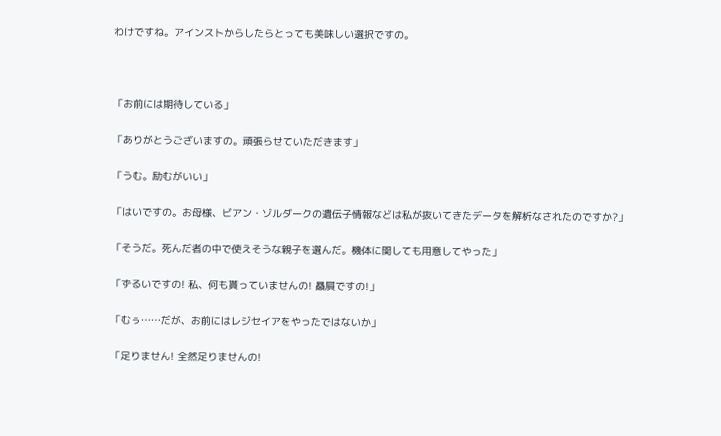わけですね。アインストからしたらとっても美味しい選択ですの。



「お前には期待している」

「ありがとうございますの。頑張らせていただきます」

「うむ。励むがいい」

「はいですの。お母様、ビアン・ゾルダークの遺伝子情報などは私が抜いてきたデータを解析なされたのですか?」

「そうだ。死んだ者の中で使えそうな親子を選んだ。機体に関しても用意してやった」

「ずるいですの! 私、何も貰っていませんの! 贔屓ですの!」

「むぅ……だが、お前にはレジセイアをやったではないか」

「足りません! 全然足りませんの!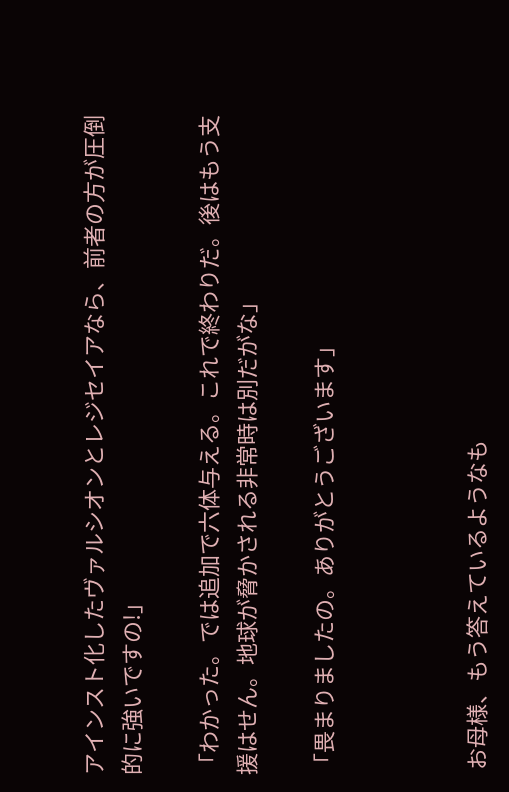アインスト化したヴァルシオンとレジセイアなら、前者の方が圧倒的に強いですの!」

「わかった。では追加で六体与える。これで終わりだ。後はもう支援はせん。地球が脅かされる非常時は別だがな」

「畏まりましたの。ありがとうございます」



 お母様、もう答えているようなも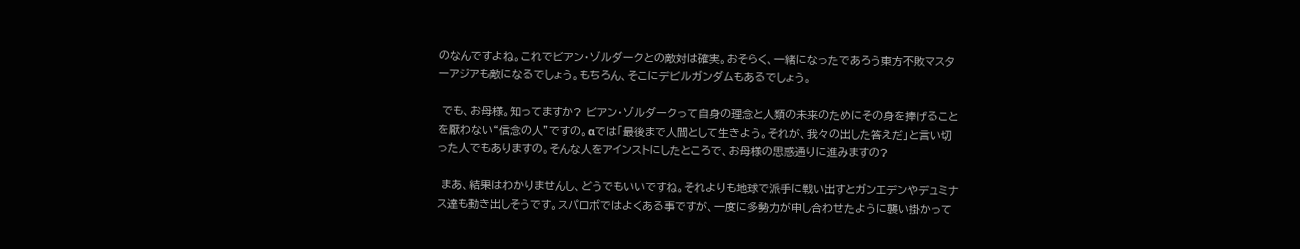のなんですよね。これでビアン・ゾルダークとの敵対は確実。おそらく、一緒になったであろう東方不敗マスターアジアも敵になるでしょう。もちろん、そこにデビルガンダムもあるでしょう。

 でも、お母様。知ってますか? ビアン・ゾルダークって自身の理念と人類の未来のためにその身を捧げることを厭わない“信念の人”ですの。αでは「最後まで人間として生きよう。それが、我々の出した答えだ」と言い切った人でもありますの。そんな人をアインストにしたところで、お母様の思惑通りに進みますの?

 まあ、結果はわかりませんし、どうでもいいですね。それよりも地球で派手に戦い出すとガンエデンやデュミナス達も動き出しそうです。スパロボではよくある事ですが、一度に多勢力が申し合わせたように襲い掛かって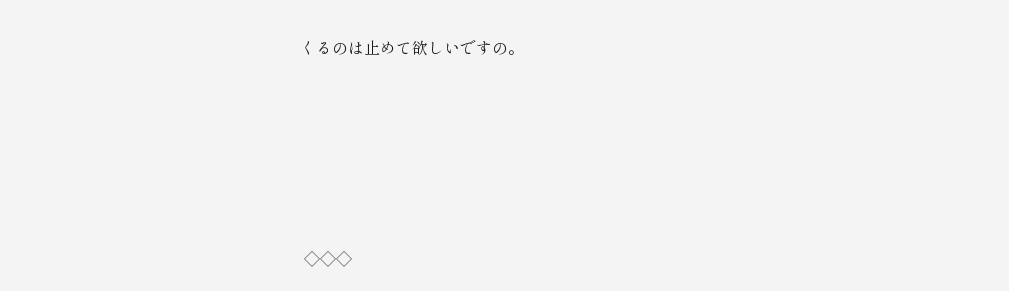くるのは止めて欲しいですの。









 ◇◇◇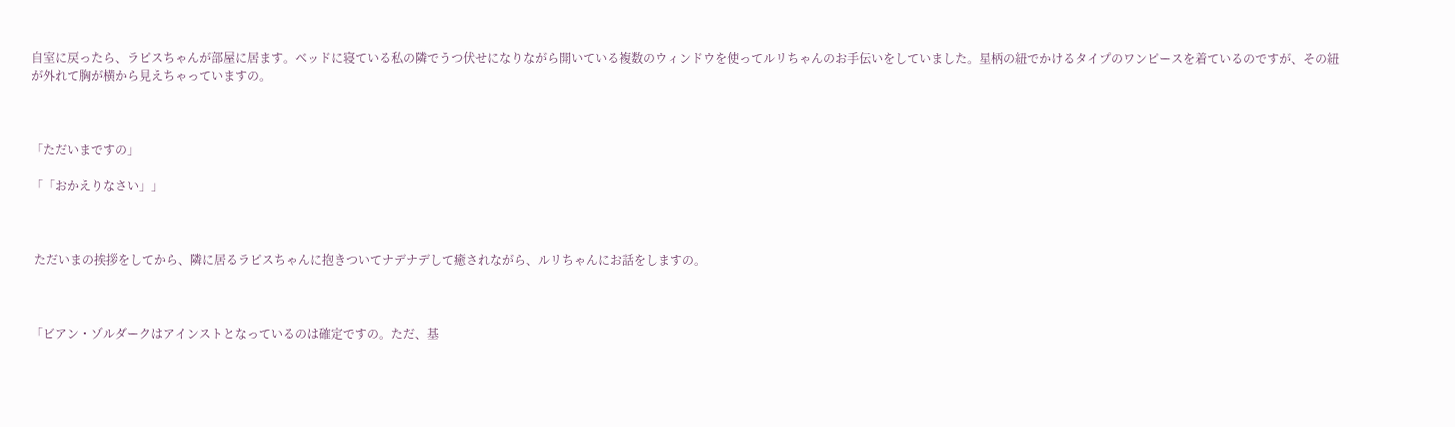自室に戻ったら、ラピスちゃんが部屋に居ます。ベッドに寝ている私の隣でうつ伏せになりながら開いている複数のウィンドウを使ってルリちゃんのお手伝いをしていました。星柄の紐でかけるタイプのワンピースを着ているのですが、その紐が外れて胸が横から見えちゃっていますの。



「ただいまですの」

「「おかえりなさい」」



 ただいまの挨拶をしてから、隣に居るラピスちゃんに抱きついてナデナデして癒されながら、ルリちゃんにお話をしますの。



「ビアン・ゾルダークはアインストとなっているのは確定ですの。ただ、基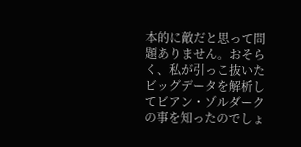本的に敵だと思って問題ありません。おそらく、私が引っこ抜いたビッグデータを解析してビアン・ゾルダークの事を知ったのでしょ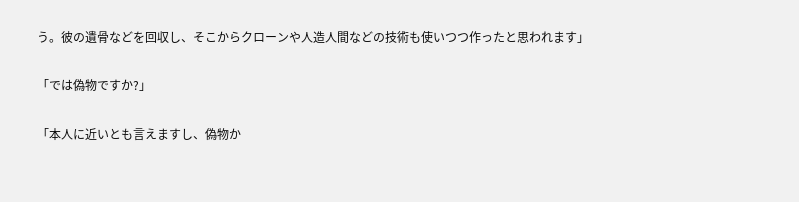う。彼の遺骨などを回収し、そこからクローンや人造人間などの技術も使いつつ作ったと思われます」

「では偽物ですか?」

「本人に近いとも言えますし、偽物か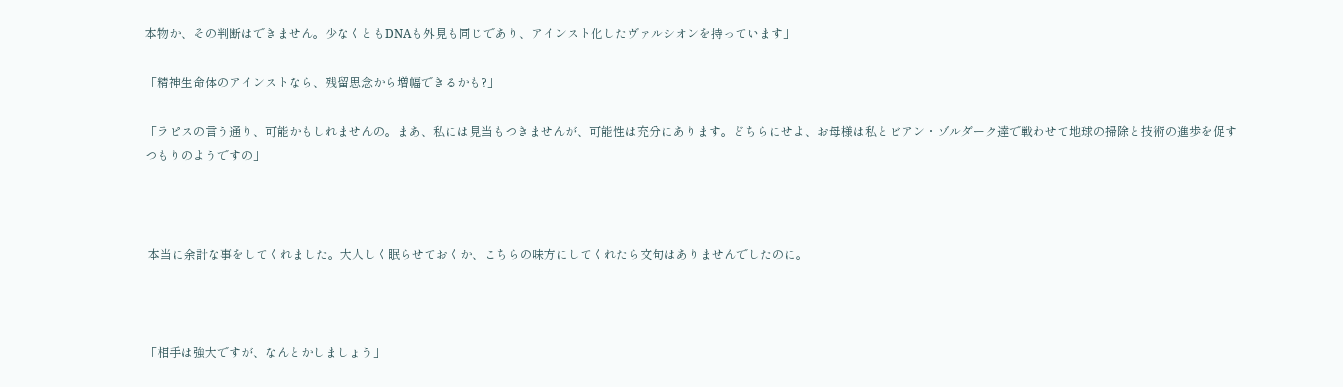本物か、その判断はできません。少なくともDNAも外見も同じであり、アインスト化したヴァルシオンを持っています」

「精神生命体のアインストなら、残留思念から増幅できるかも?」

「ラピスの言う通り、可能かもしれませんの。まあ、私には見当もつきませんが、可能性は充分にあります。どちらにせよ、お母様は私とビアン・ゾルダーク達で戦わせて地球の掃除と技術の進歩を促すつもりのようですの」



 本当に余計な事をしてくれました。大人しく眠らせておくか、こちらの味方にしてくれたら文句はありませんでしたのに。



「相手は強大ですが、なんとかしましょう」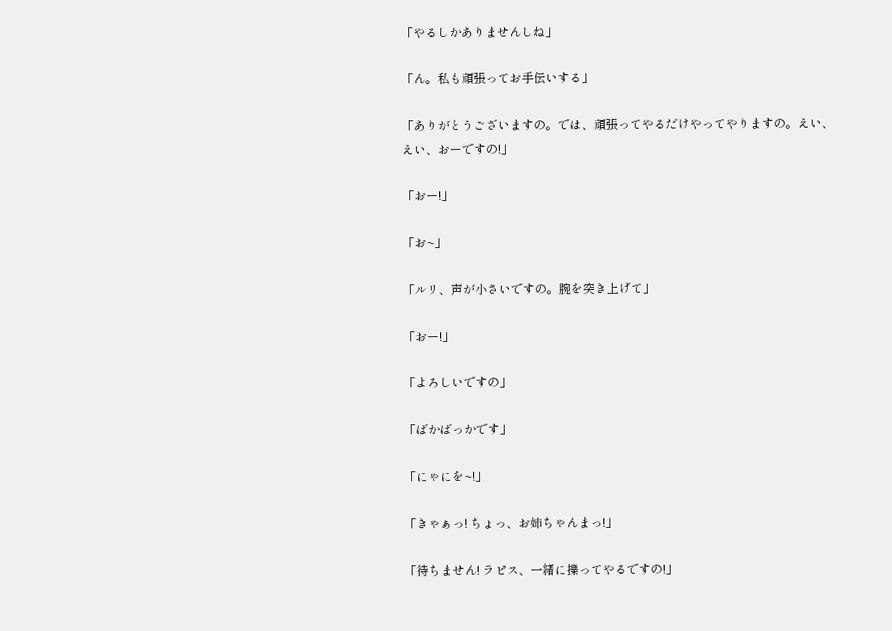「やるしかありませんしね」

「ん。私も頑張ってお手伝いする」

「ありがとうございますの。では、頑張ってやるだけやってやりますの。えい、えい、おーですの!」

「おー!」

「お~」

「ルリ、声が小さいですの。腕を突き上げて」

「おー!」

「よろしいですの」

「ばかばっかです」

「にゃにを~!」

「きゃぁっ! ちょっ、お姉ちゃんまっ!」

「待ちません! ラピス、一緒に擽ってやるですの!」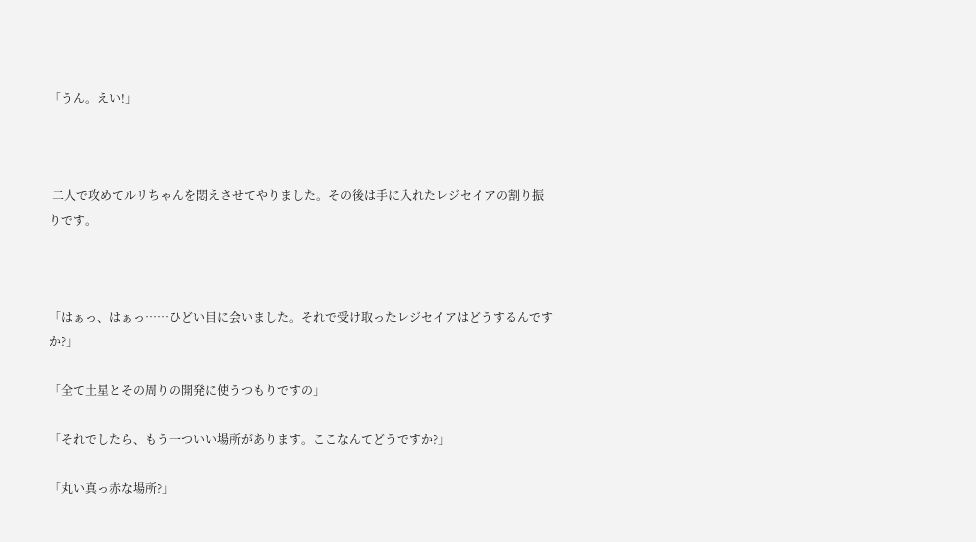「うん。えい!」



 二人で攻めてルリちゃんを悶えさせてやりました。その後は手に入れたレジセイアの割り振りです。



「はぁっ、はぁっ……ひどい目に会いました。それで受け取ったレジセイアはどうするんですか?」

「全て土星とその周りの開発に使うつもりですの」

「それでしたら、もう一ついい場所があります。ここなんてどうですか?」

「丸い真っ赤な場所?」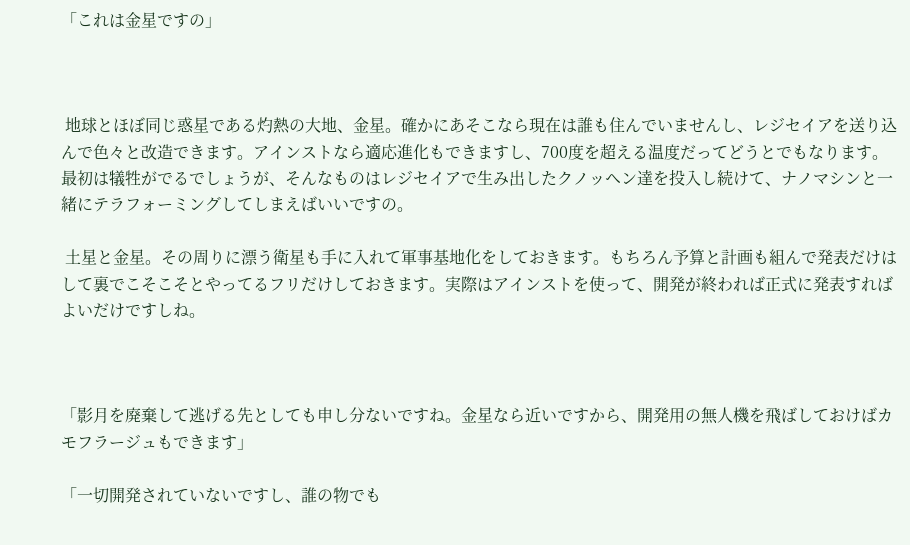「これは金星ですの」



 地球とほぼ同じ惑星である灼熱の大地、金星。確かにあそこなら現在は誰も住んでいませんし、レジセイアを送り込んで色々と改造できます。アインストなら適応進化もできますし、700度を超える温度だってどうとでもなります。最初は犠牲がでるでしょうが、そんなものはレジセイアで生み出したクノッヘン達を投入し続けて、ナノマシンと一緒にテラフォーミングしてしまえばいいですの。

 土星と金星。その周りに漂う衛星も手に入れて軍事基地化をしておきます。もちろん予算と計画も組んで発表だけはして裏でこそこそとやってるフリだけしておきます。実際はアインストを使って、開発が終われば正式に発表すればよいだけですしね。



「影月を廃棄して逃げる先としても申し分ないですね。金星なら近いですから、開発用の無人機を飛ばしておけばカモフラージュもできます」

「一切開発されていないですし、誰の物でも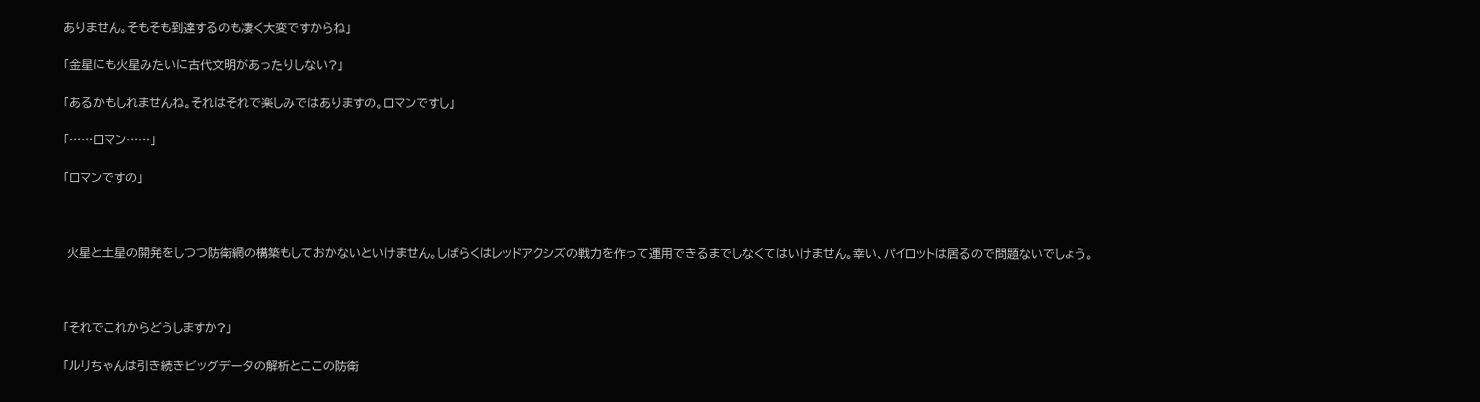ありません。そもそも到達するのも凄く大変ですからね」

「金星にも火星みたいに古代文明があったりしない?」

「あるかもしれませんね。それはそれで楽しみではありますの。ロマンですし」

「……ロマン……」

「ロマンですの」



 火星と土星の開発をしつつ防衛網の構築もしておかないといけません。しばらくはレッドアクシズの戦力を作って運用できるまでしなくてはいけません。幸い、パイロットは居るので問題ないでしょう。



「それでこれからどうしますか?」

「ルリちゃんは引き続きビッグデータの解析とここの防衛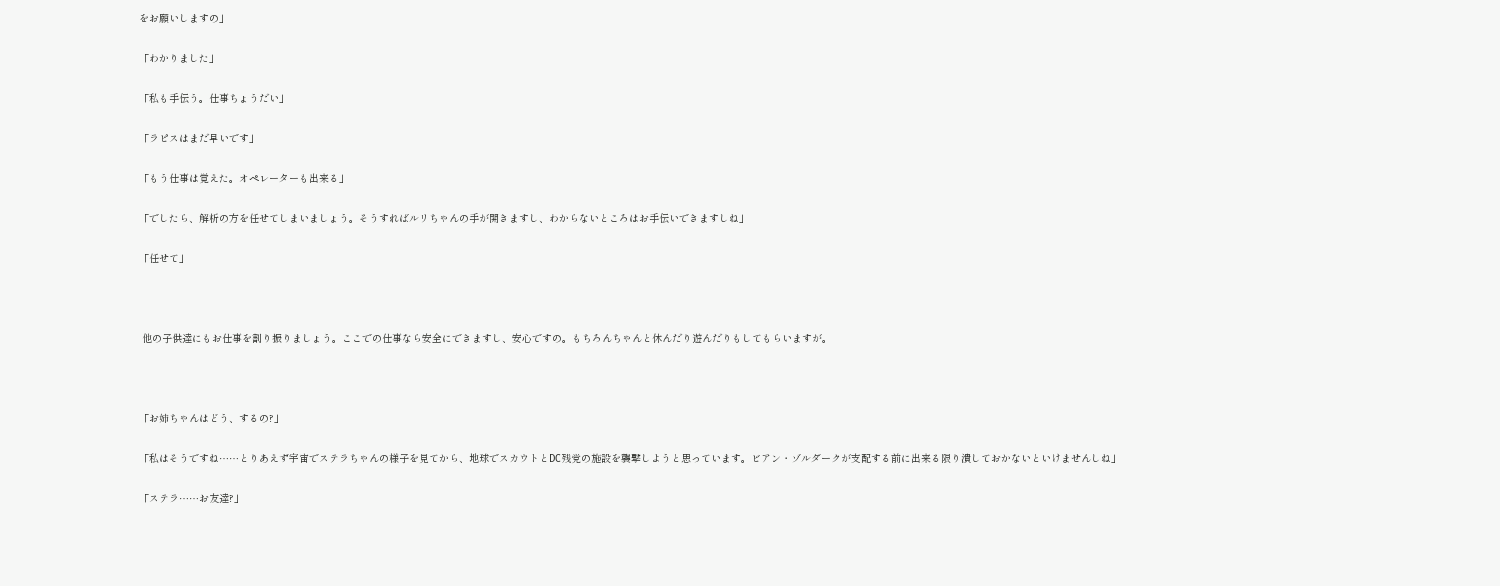をお願いしますの」

「わかりました」

「私も手伝う。仕事ちょうだい」

「ラピスはまだ早いです」

「もう仕事は覚えた。オペレーターも出来る」

「でしたら、解析の方を任せてしまいましょう。そうすればルリちゃんの手が開きますし、わからないところはお手伝いできますしね」

「任せて」



 他の子供達にもお仕事を割り振りましょう。ここでの仕事なら安全にできますし、安心ですの。もちろんちゃんと休んだり遊んだりもしてもらいますが。



「お姉ちゃんはどう、するの?」

「私はそうですね……とりあえず宇宙でステラちゃんの様子を見てから、地球でスカウトとDC残党の施設を襲撃しようと思っています。ビアン・ゾルダークが支配する前に出来る限り潰しておかないといけませんしね」

「ステラ……お友達?」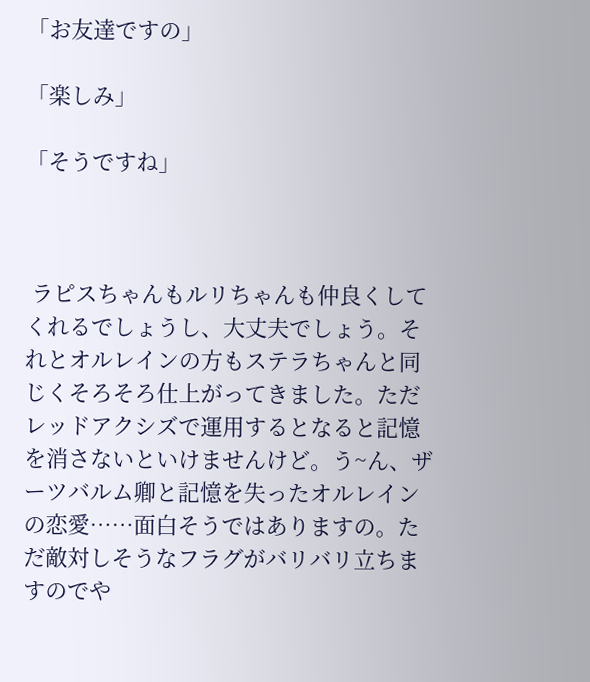「お友達ですの」

「楽しみ」

「そうですね」



 ラピスちゃんもルリちゃんも仲良くしてくれるでしょうし、大丈夫でしょう。それとオルレインの方もステラちゃんと同じくそろそろ仕上がってきました。ただレッドアクシズで運用するとなると記憶を消さないといけませんけど。う~ん、ザーツバルム卿と記憶を失ったオルレインの恋愛……面白そうではありますの。ただ敵対しそうなフラグがバリバリ立ちますのでや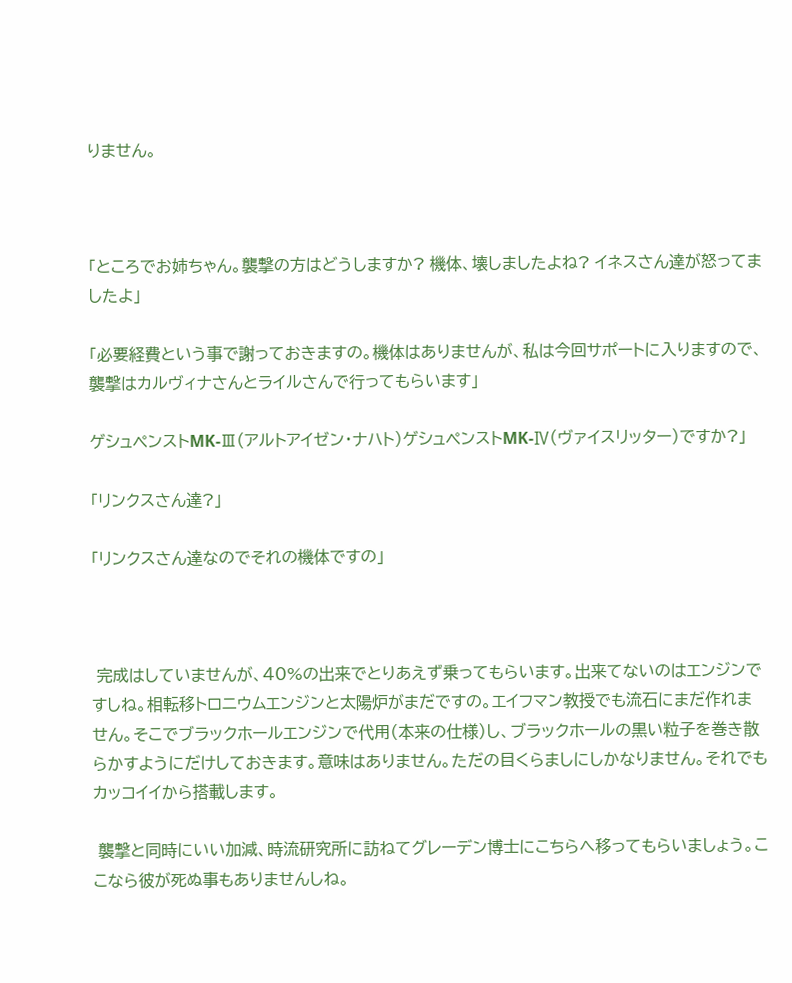りません。



「ところでお姉ちゃん。襲撃の方はどうしますか? 機体、壊しましたよね? イネスさん達が怒ってましたよ」

「必要経費という事で謝っておきますの。機体はありませんが、私は今回サポートに入りますので、襲撃はカルヴィナさんとライルさんで行ってもらいます」

ゲシュペンストMK-Ⅲ(アルトアイゼン・ナハト)ゲシュペンストMK-Ⅳ(ヴァイスリッター)ですか?」

「リンクスさん達?」

「リンクスさん達なのでそれの機体ですの」



 完成はしていませんが、40%の出来でとりあえず乗ってもらいます。出来てないのはエンジンですしね。相転移トロニウムエンジンと太陽炉がまだですの。エイフマン教授でも流石にまだ作れません。そこでブラックホールエンジンで代用(本来の仕様)し、ブラックホールの黒い粒子を巻き散らかすようにだけしておきます。意味はありません。ただの目くらましにしかなりません。それでもカッコイイから搭載します。

 襲撃と同時にいい加減、時流研究所に訪ねてグレーデン博士にこちらへ移ってもらいましょう。ここなら彼が死ぬ事もありませんしね。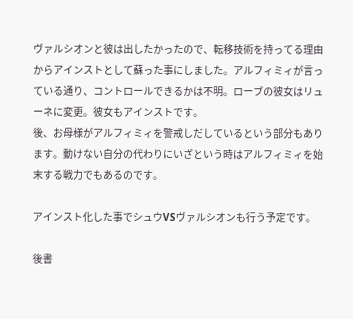ヴァルシオンと彼は出したかったので、転移技術を持ってる理由からアインストとして蘇った事にしました。アルフィミィが言っている通り、コントロールできるかは不明。ローブの彼女はリューネに変更。彼女もアインストです。
後、お母様がアルフィミィを警戒しだしているという部分もあります。動けない自分の代わりにいざという時はアルフィミィを始末する戦力でもあるのです。

アインスト化した事でシュウVSヴァルシオンも行う予定です。

後書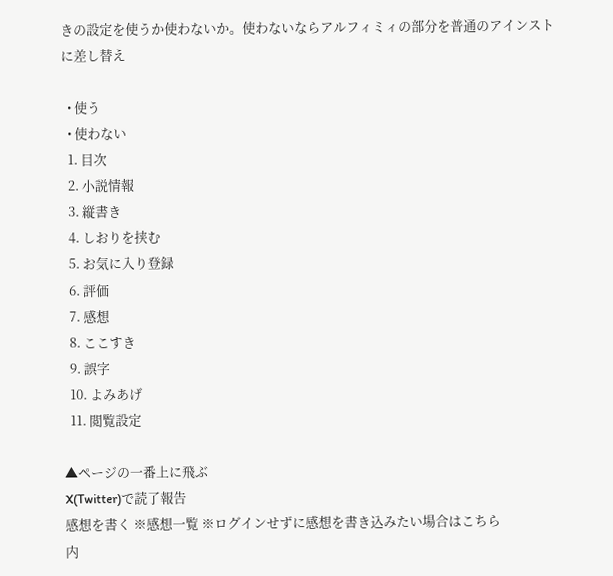きの設定を使うか使わないか。使わないならアルフィミィの部分を普通のアインストに差し替え

  • 使う
  • 使わない
  1. 目次
  2. 小説情報
  3. 縦書き
  4. しおりを挟む
  5. お気に入り登録
  6. 評価
  7. 感想
  8. ここすき
  9. 誤字
  10. よみあげ
  11. 閲覧設定

▲ページの一番上に飛ぶ
X(Twitter)で読了報告
感想を書く ※感想一覧 ※ログインせずに感想を書き込みたい場合はこちら
内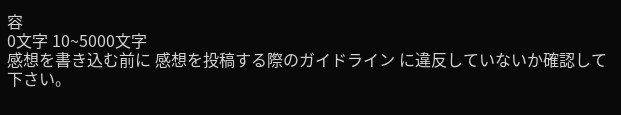容
0文字 10~5000文字
感想を書き込む前に 感想を投稿する際のガイドライン に違反していないか確認して下さい。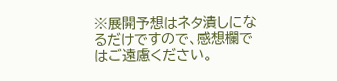※展開予想はネタ潰しになるだけですので、感想欄ではご遠慮ください。